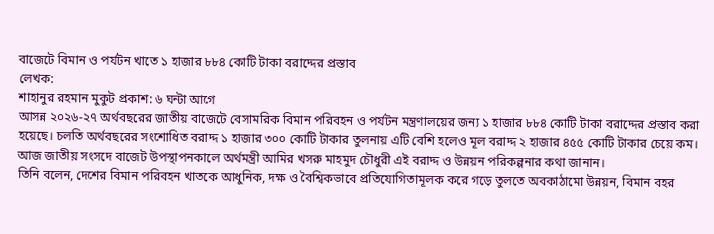বাজেটে বিমান ও পর্যটন খাতে ১ হাজার ৮৮৪ কোটি টাকা বরাদ্দের প্রস্তাব
লেখক:
শাহানুর রহমান মুকুট প্রকাশ: ৬ ঘন্টা আগে
আসন্ন ২০২৬-২৭ অর্থবছরের জাতীয় বাজেটে বেসামরিক বিমান পরিবহন ও পর্যটন মন্ত্রণালয়ের জন্য ১ হাজার ৮৮৪ কোটি টাকা বরাদ্দের প্রস্তাব করা হয়েছে। চলতি অর্থবছরের সংশোধিত বরাদ্দ ১ হাজার ৩০০ কোটি টাকার তুলনায় এটি বেশি হলেও মূল বরাদ্দ ২ হাজার ৪৫৫ কোটি টাকার চেয়ে কম।
আজ জাতীয় সংসদে বাজেট উপস্থাপনকালে অর্থমন্ত্রী আমির খসরু মাহমুদ চৌধুরী এই বরাদ্দ ও উন্নয়ন পরিকল্পনার কথা জানান।
তিনি বলেন, দেশের বিমান পরিবহন খাতকে আধুনিক, দক্ষ ও বৈশ্বিকভাবে প্রতিযোগিতামূলক করে গড়ে তুলতে অবকাঠামো উন্নয়ন, বিমান বহর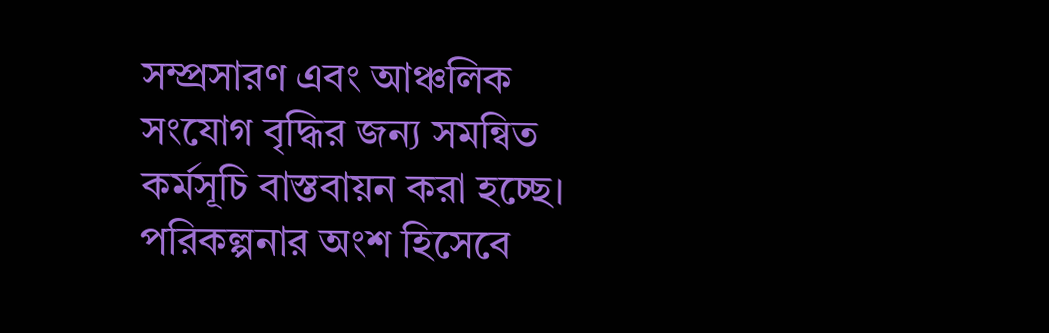সম্প্রসারণ এবং আঞ্চলিক সংযোগ বৃদ্ধির জন্য সমন্বিত কর্মসূচি বাস্তবায়ন করা হচ্ছে।
পরিকল্পনার অংশ হিসেবে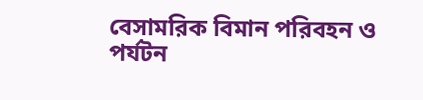বেসামরিক বিমান পরিবহন ও পর্যটন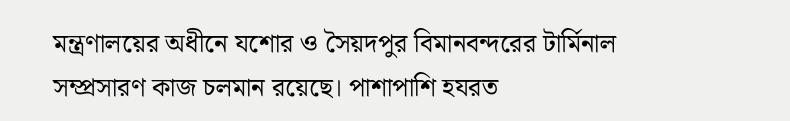মন্ত্রণালয়ের অধীনে যশোর ও সৈয়দপুর বিমানবন্দরের টার্মিনাল সম্প্রসারণ কাজ চলমান রয়েছে। পাশাপাশি হযরত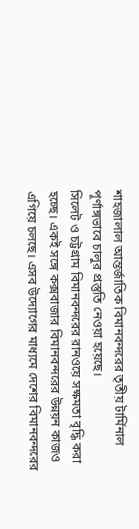শাহজালাল আন্তর্জাতিক বিমানবন্দরের তৃতীয় টার্মিনাল পূর্ণাঙ্গভাবে চালুর প্রস্তুতি নেওয়া হয়েছে।
সিলেট ও চট্টগ্রাম বিমানবন্দরের রানওয়ে সক্ষমতা বৃদ্ধি করা হচ্ছে। একই সঙ্গে কক্সবাজার বিমানবন্দরের উন্নয়ন কাজও এগিয়ে চলছে। এসব উদ্যোগের মাধ্যমে দেশের বিমানবন্দরের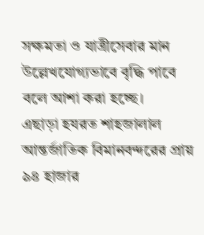সক্ষমতা ও যাত্রীসেবার মান উল্লেখযোগ্যভাবে বৃদ্ধি পাবে বলে আশা করা হচ্ছে।
এছাড়া হযরত শাহজালাল আন্তর্জাতিক বিমানবন্দরের প্রায় ৯৪ হাজার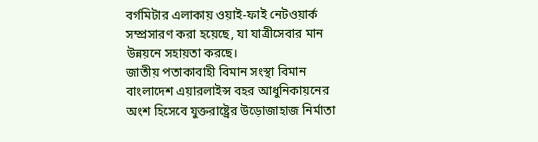বর্গমিটার এলাকায় ওয়াই-ফাই নেটওয়ার্ক সম্প্রসারণ করা হয়েছে, যা যাত্রীসেবার মান উন্নয়নে সহায়তা করছে।
জাতীয় পতাকাবাহী বিমান সংস্থা বিমান বাংলাদেশ এয়ারলাইন্স বহর আধুনিকায়নের অংশ হিসেবে যুক্তরাষ্ট্রের উড়োজাহাজ নির্মাতা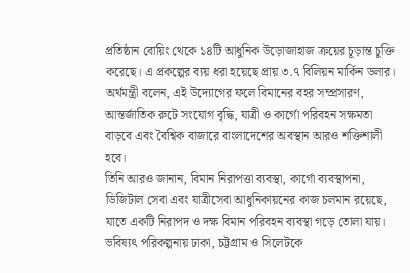প্রতিষ্ঠান বোয়িং থেকে ১৪টি আধুনিক উড়োজাহাজ ক্রয়ের চূড়ান্ত চুক্তি করেছে। এ প্রকল্পের ব্যয় ধরা হয়েছে প্রায় ৩.৭ বিলিয়ন মার্কিন ডলার।
অর্থমন্ত্রী বলেন, এই উদ্যোগের ফলে বিমানের বহর সম্প্রসারণ, আন্তর্জাতিক রুটে সংযোগ বৃদ্ধি, যাত্রী ও কার্গো পরিবহন সক্ষমতা বাড়বে এবং বৈশ্বিক বাজারে বাংলাদেশের অবস্থান আরও শক্তিশালী হবে।
তিনি আরও জানান, বিমান নিরাপত্তা ব্যবস্থা, কার্গো ব্যবস্থাপনা, ডিজিটাল সেবা এবং যাত্রীসেবা আধুনিকায়নের কাজ চলমান রয়েছে, যাতে একটি নিরাপদ ও দক্ষ বিমান পরিবহন ব্যবস্থা গড়ে তোলা যায়।
ভবিষ্যৎ পরিকল্পনায় ঢাকা, চট্টগ্রাম ও সিলেটকে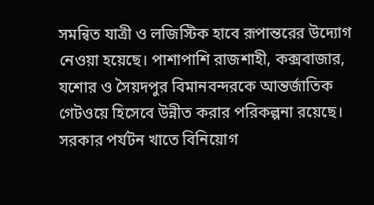সমন্বিত যাত্রী ও লজিস্টিক হাবে রূপান্তরের উদ্যোগ নেওয়া হয়েছে। পাশাপাশি রাজশাহী, কক্সবাজার, যশোর ও সৈয়দপুর বিমানবন্দরকে আন্তর্জাতিক গেটওয়ে হিসেবে উন্নীত করার পরিকল্পনা রয়েছে।
সরকার পর্যটন খাতে বিনিয়োগ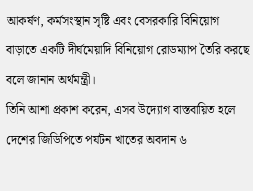আকর্ষণ, কর্মসংস্থান সৃষ্টি এবং বেসরকারি বিনিয়োগ বাড়াতে একটি দীর্ঘমেয়াদি বিনিয়োগ রোডম্যাপ তৈরি করছে বলে জানান অর্থমন্ত্রী।
তিনি আশা প্রকাশ করেন, এসব উদ্যোগ বাস্তবায়িত হলে দেশের জিডিপিতে পর্যটন খাতের অবদান ৬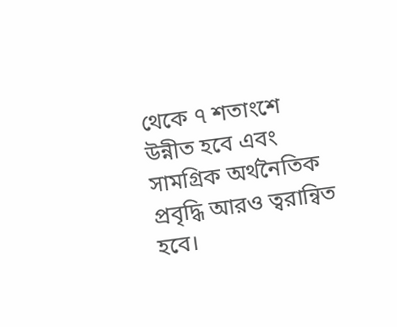থেকে ৭ শতাংশে উন্নীত হবে এবং সামগ্রিক অর্থনৈতিক প্রবৃদ্ধি আরও ত্বরান্বিত হবে।